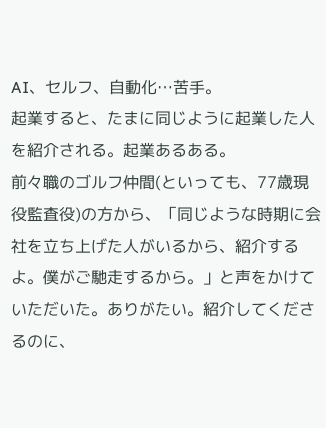AI、セルフ、自動化…苦手。
起業すると、たまに同じように起業した人を紹介される。起業あるある。
前々職のゴルフ仲間(といっても、77歳現役監査役)の方から、「同じような時期に会社を立ち上げた人がいるから、紹介するよ。僕がご馳走するから。」と声をかけていただいた。ありがたい。紹介してくださるのに、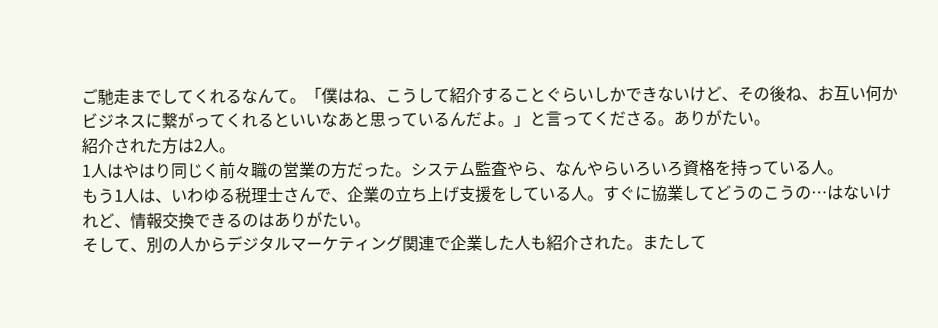ご馳走までしてくれるなんて。「僕はね、こうして紹介することぐらいしかできないけど、その後ね、お互い何かビジネスに繋がってくれるといいなあと思っているんだよ。」と言ってくださる。ありがたい。
紹介された方は2人。
1人はやはり同じく前々職の営業の方だった。システム監査やら、なんやらいろいろ資格を持っている人。
もう1人は、いわゆる税理士さんで、企業の立ち上げ支援をしている人。すぐに協業してどうのこうの…はないけれど、情報交換できるのはありがたい。
そして、別の人からデジタルマーケティング関連で企業した人も紹介された。またして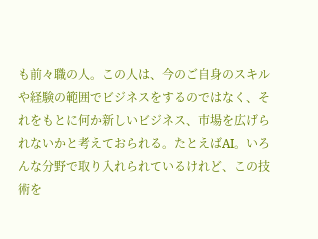も前々職の人。この人は、今のご自身のスキルや経験の範囲でビジネスをするのではなく、それをもとに何か新しいビジネス、市場を広げられないかと考えておられる。たとえばAI。いろんな分野で取り入れられているけれど、この技術を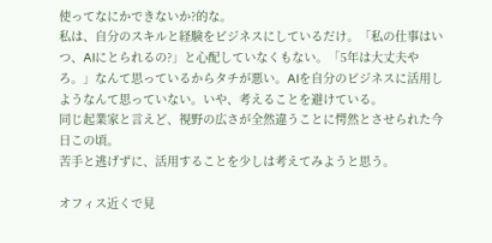使ってなにかできないか?的な。
私は、自分のスキルと経験をビジネスにしているだけ。「私の仕事はいつ、AIにとられるの?」と心配していなくもない。「5年は大丈夫やろ。」なんて思っているからタチが悪い。AIを自分のビジネスに活用しようなんて思っていない。いや、考えることを避けている。
同じ起業家と言えど、視野の広さが全然違うことに愕然とさせられた今日この頃。
苦手と逃げずに、活用することを少しは考えてみようと思う。

オフィス近くで見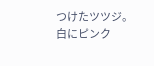つけたツツジ。白にピンク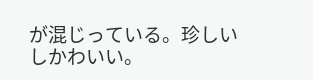が混じっている。珍しいしかわいい。